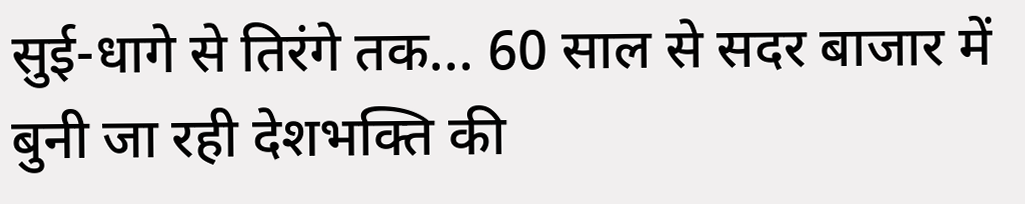सुई-धागे से तिरंगे तक... 60 साल से सदर बाजार में बुनी जा रही देशभक्ति की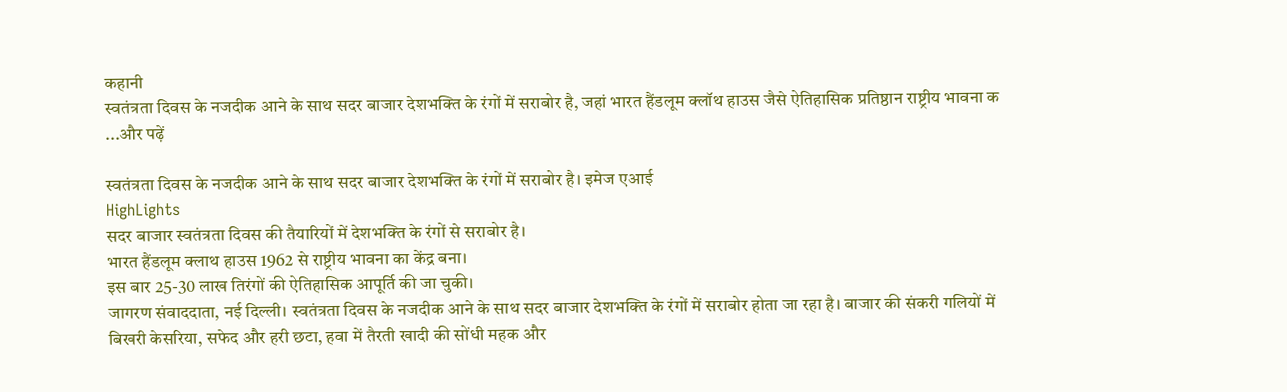कहानी
स्वतंत्रता दिवस के नजदीक आने के साथ सदर बाजार देशभक्ति के रंगों में सराबोर है, जहां भारत हैंडलूम क्लॉथ हाउस जैसे ऐतिहासिक प्रतिष्ठान राष्ट्रीय भावना क ...और पढ़ें

स्वतंत्रता दिवस के नजदीक आने के साथ सदर बाजार देशभक्ति के रंगों में सराबोर है। इमेज एआई
HighLights
सदर बाजार स्वतंत्रता दिवस की तैयारियों में देशभक्ति के रंगों से सराबोर है।
भारत हैंडलूम क्लाथ हाउस 1962 से राष्ट्रीय भावना का केंद्र बना।
इस बार 25-30 लाख तिरंगों की ऐतिहासिक आपूर्ति की जा चुकी।
जागरण संवाददाता, नई दिल्ली। स्वतंत्रता दिवस के नजदीक आने के साथ सदर बाजार देशभक्ति के रंगों में सराबोर होता जा रहा है। बाजार की संकरी गलियों में बिखरी केसरिया, सफेद और हरी छटा, हवा में तैरती खादी की सोंधी महक और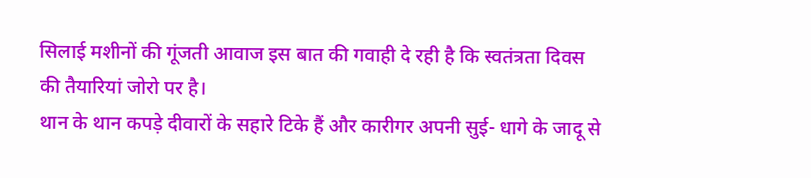सिलाई मशीनों की गूंजती आवाज इस बात की गवाही दे रही है कि स्वतंत्रता दिवस की तैयारियां जोरो पर है।
थान के थान कपड़े दीवारों के सहारे टिके हैं और कारीगर अपनी सुई- धागे के जादू से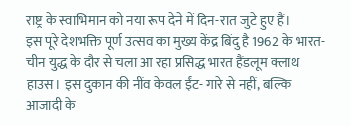राष्ट्र के स्वाभिमान को नया रूप देने में दिन-रात जुटे हुए हैं।
इस पूरे देशभक्ति पूर्ण उत्सव का मुख्य केंद्र बिंदु है 1962 के भारत- चीन युद्ध के दौर से चला आ रहा प्रसिद्ध भारत हैंडलूम क्लाथ हाउस। इस दुकान की नींव केवल ईंट- गारे से नहीं, बल्कि आजादी के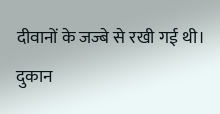दीवानों के जज्बे से रखी गई थी। दुकान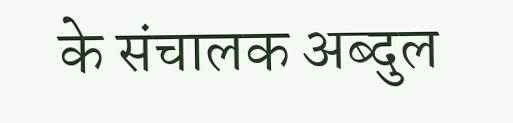के संचालक अब्दुल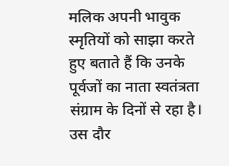मलिक अपनी भावुक स्मृतियों को साझा करते हुए बताते हैं कि उनके पूर्वजों का नाता स्वतंत्रता संग्राम के दिनों से रहा है।
उस दौर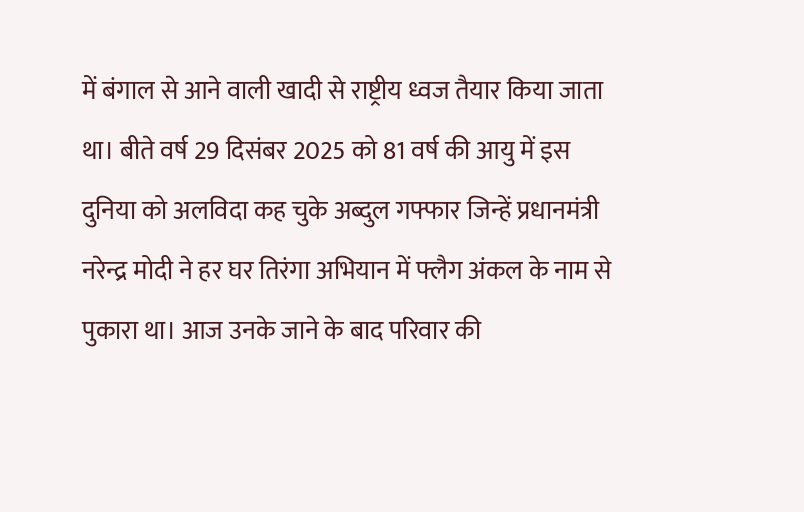में बंगाल से आने वाली खादी से राष्ट्रीय ध्वज तैयार किया जाता था। बीते वर्ष 29 दिसंबर 2025 को 81 वर्ष की आयु में इस दुनिया को अलविदा कह चुके अब्दुल गफ्फार जिन्हें प्रधानमंत्री नरेन्द्र मोदी ने हर घर तिरंगा अभियान में फ्लैग अंकल के नाम से पुकारा था। आज उनके जाने के बाद परिवार की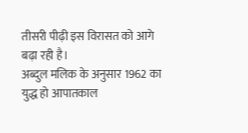तीसरी पीढ़ी इस विरासत को आगे बढ़ा रही है।
अब्दुल मलिक के अनुसार 1962 का युद्ध हो आपातकाल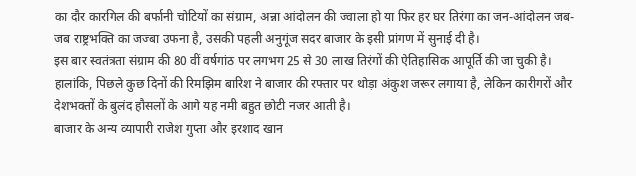का दौर कारगिल की बर्फानी चोटियों का संग्राम, अन्ना आंदोलन की ज्वाला हो या फिर हर घर तिरंगा का जन-आंदोलन जब- जब राष्ट्रभक्ति का जज्बा उफना है, उसकी पहली अनुगूंज सदर बाजार के इसी प्रांगण में सुनाई दी है।
इस बार स्वतंत्रता संग्राम की 80 वीं वर्षगांठ पर लगभग 25 से 30 लाख तिरंगों की ऐतिहासिक आपूर्ति की जा चुकी है। हालांकि, पिछले कुछ दिनों की रिमझिम बारिश ने बाजार की रफ्तार पर थोड़ा अंकुश जरूर लगाया है, लेकिन कारीगरों और देशभक्तों के बुलंद हौसलों के आगे यह नमी बहुत छोटी नजर आती है।
बाजार के अन्य व्यापारी राजेश गुप्ता और इरशाद खान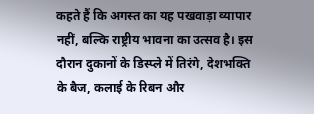कहते हैं कि अगस्त का यह पखवाड़ा व्यापार नहीं, बल्कि राष्ट्रीय भावना का उत्सव है। इस दौरान दुकानों के डिस्प्ले में तिरंगे, देशभक्ति के बैज, कलाई के रिबन और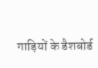गाड़ियों के डैशबोर्ड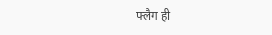फ्लैग ही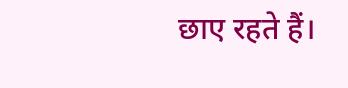छाए रहते हैं।